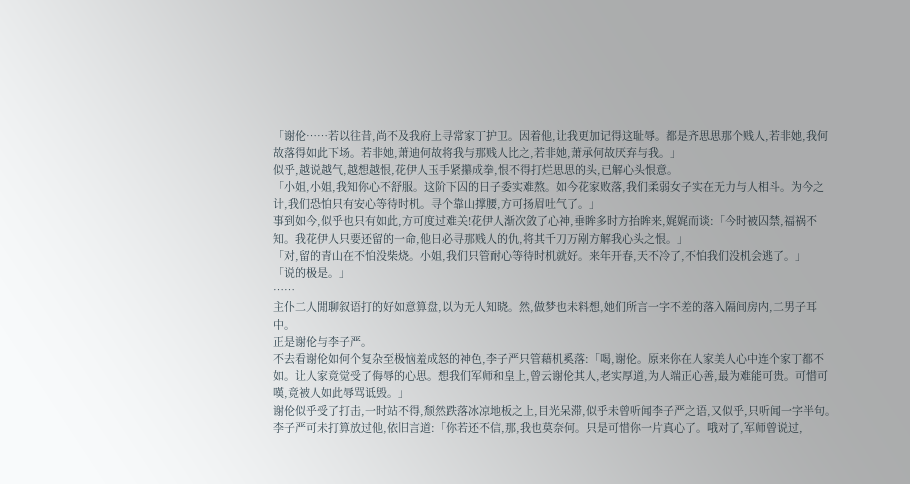「谢伦……若以往昔,尚不及我府上寻常家丁护卫。因着他,让我更加记得这耻辱。都是齐思思那个贱人,若非她,我何故落得如此下场。若非她,萧迪何故将我与那贱人比之,若非她,萧承何故厌弃与我。」
似乎,越说越气,越想越恨,花伊人玉手紧攥成拳,恨不得打烂思思的头,已解心头恨意。
「小姐,小姐,我知你心不舒服。这阶下囚的日子委实难熬。如今花家败落,我们柔弱女子实在无力与人相斗。为今之计,我们恐怕只有安心等待时机。寻个靠山撑腰,方可扬眉吐气了。」
事到如今,似乎也只有如此,方可度过难关!花伊人渐次敛了心神,垂眸多时方抬眸来,娓娓而谈:「今时被囚禁,福祸不知。我花伊人只要还留的一命,他日必寻那贱人的仇,将其千刀万剐方解我心头之恨。」
「对,留的青山在不怕没柴烧。小姐,我们只管耐心等待时机就好。来年开春,天不冷了,不怕我们没机会逃了。」
「说的极是。」
……
主仆二人閒聊叙语打的好如意算盘,以为无人知晓。然,做梦也未料想,她们所言一字不差的落入隔间房内,二男子耳中。
正是谢伦与李子严。
不去看谢伦如何个复杂至极恼羞成怒的神色,李子严只管藉机奚落:「喝,谢伦。原来你在人家美人心中连个家丁都不如。让人家竟觉受了侮辱的心思。想我们军师和皇上,曾云谢伦其人,老实厚道,为人端正心善,最为难能可贵。可惜可嘆,竟被人如此辱骂诋毁。」
谢伦似乎受了打击,一时站不得,颓然跌落冰凉地板之上,目光呆滞,似乎未曾听闻李子严之语,又似乎,只听闻一字半句。
李子严可未打算放过他,依旧言道:「你若还不信,那,我也莫奈何。只是可惜你一片真心了。哦对了,军师曾说过,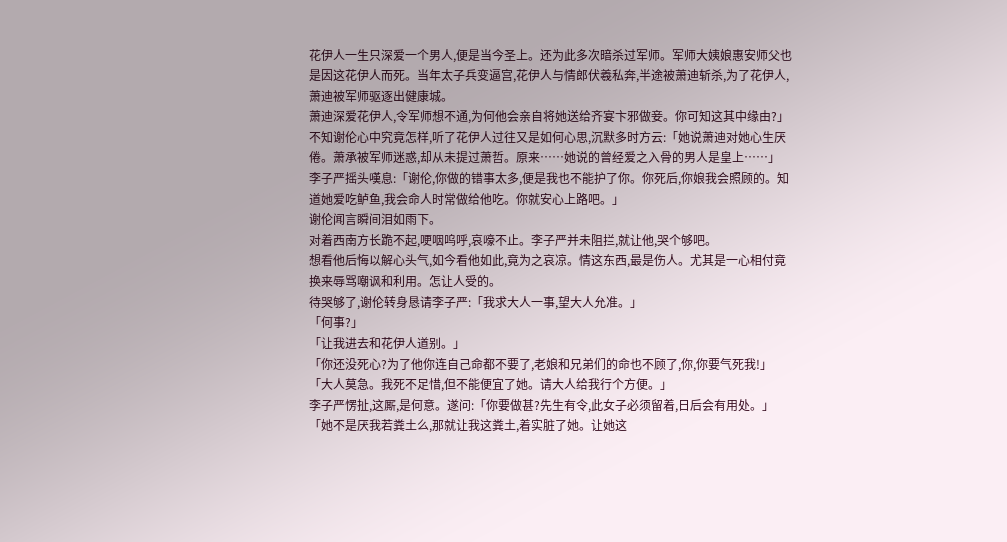花伊人一生只深爱一个男人,便是当今圣上。还为此多次暗杀过军师。军师大姨娘惠安师父也是因这花伊人而死。当年太子兵变逼宫,花伊人与情郎伏羲私奔,半途被萧迪斩杀,为了花伊人,萧迪被军师驱逐出健康城。
萧迪深爱花伊人,令军师想不通,为何他会亲自将她送给齐宴卞邪做妾。你可知这其中缘由?」
不知谢伦心中究竟怎样,听了花伊人过往又是如何心思,沉默多时方云:「她说萧迪对她心生厌倦。萧承被军师迷惑,却从未提过萧哲。原来……她说的曾经爱之入骨的男人是皇上……」
李子严摇头嘆息:「谢伦,你做的错事太多,便是我也不能护了你。你死后,你娘我会照顾的。知道她爱吃鲈鱼,我会命人时常做给他吃。你就安心上路吧。」
谢伦闻言瞬间泪如雨下。
对着西南方长跪不起,哽咽呜呼,哀嚎不止。李子严并未阻拦,就让他,哭个够吧。
想看他后悔以解心头气,如今看他如此,竟为之哀凉。情这东西,最是伤人。尤其是一心相付竟换来辱骂嘲讽和利用。怎让人受的。
待哭够了,谢伦转身恳请李子严:「我求大人一事,望大人允准。」
「何事?」
「让我进去和花伊人道别。」
「你还没死心?为了他你连自己命都不要了,老娘和兄弟们的命也不顾了,你,你要气死我!」
「大人莫急。我死不足惜,但不能便宜了她。请大人给我行个方便。」
李子严愣扯,这厮,是何意。遂问:「你要做甚?先生有令,此女子必须留着,日后会有用处。」
「她不是厌我若粪土么,那就让我这粪土,着实脏了她。让她这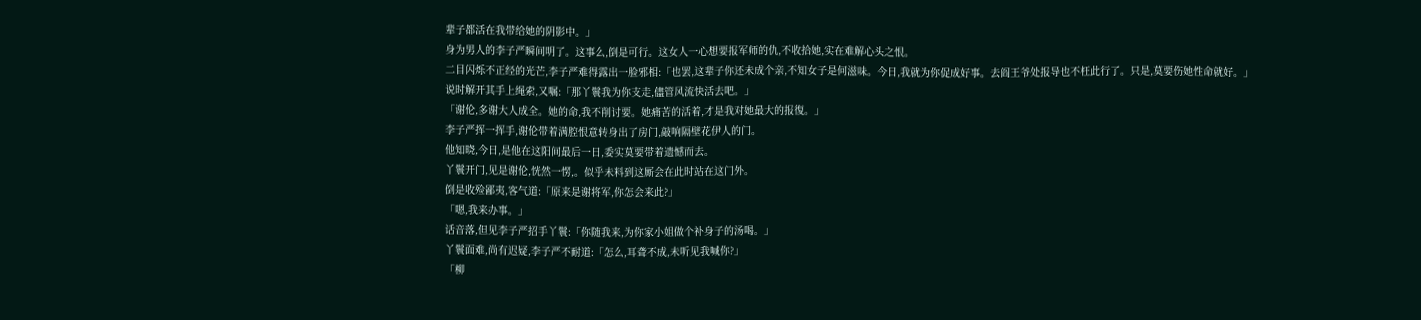辈子都活在我带给她的阴影中。」
身为男人的李子严瞬间明了。这事么,倒是可行。这女人一心想要报军师的仇,不收拾她,实在难解心头之恨。
二目闪烁不正经的光芒,李子严难得露出一脸邪相:「也罢,这辈子你还未成个亲,不知女子是何滋味。今日,我就为你促成好事。去阎王爷处报导也不枉此行了。只是,莫要伤她性命就好。」
说时解开其手上绳索,又嘱:「那丫鬟我为你支走,儘管风流快活去吧。」
「谢伦,多谢大人成全。她的命,我不削讨要。她痛苦的活着,才是我对她最大的报復。」
李子严挥一挥手,谢伦带着满腔恨意转身出了房门,敲响隔壁花伊人的门。
他知晓,今日,是他在这阳间最后一日,委实莫要带着遗憾而去。
丫鬟开门,见是谢伦,恍然一愣,。似乎未料到这厮会在此时站在这门外。
倒是收殓鄙夷,客气道:「原来是谢将军,你怎会来此?」
「嗯,我来办事。」
话音落,但见李子严招手丫鬟:「你随我来,为你家小姐做个补身子的汤喝。」
丫鬟面难,尚有迟疑,李子严不耐道:「怎么,耳聋不成,未听见我喊你?」
「柳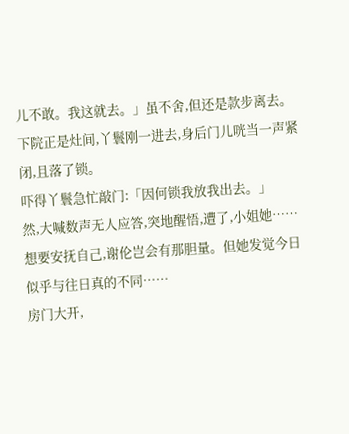儿不敢。我这就去。」虽不舍,但还是款步离去。下院正是灶间,丫鬟刚一进去,身后门儿咣当一声紧闭,且落了锁。
吓得丫鬟急忙敲门:「因何锁我放我出去。」
然,大喊数声无人应答,突地醒悟,遭了,小姐她……
想要安抚自己,谢伦岂会有那胆量。但她发觉今日似乎与往日真的不同……
房门大开,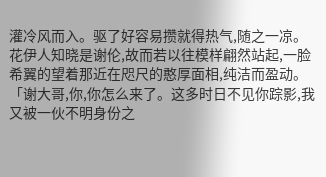灌冷风而入。驱了好容易攒就得热气,随之一凉。
花伊人知晓是谢伦,故而若以往模样翩然站起,一脸希翼的望着那近在咫尺的憨厚面相,纯洁而盈动。
「谢大哥,你,你怎么来了。这多时日不见你踪影,我又被一伙不明身份之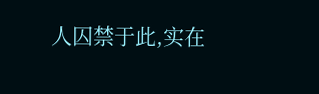人囚禁于此,实在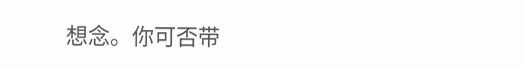想念。你可否带